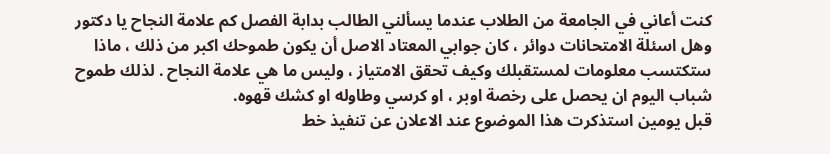كنت أعاني في الجامعة من الطلاب عندما يسألني الطالب بدابة الفصل كم علامة النجاح يا دكتور وهل اسئلة الامتحانات دوائر ، كان جوابي المعتاد الاصل أن يكون طموحك اكبر من ذلك ، ماذا ستكتسب معلومات لمستقبلك وكيف تحقق الامتياز ، وليس ما هي علامة النجاح . لذلك طموح شباب اليوم ان يحصل على رخصة اوبر ، او كرسي وطاوله او كشك قهوه.
قبل يومين استذكرت هذا الموضوع عند الاعلان عن تنفيذ خط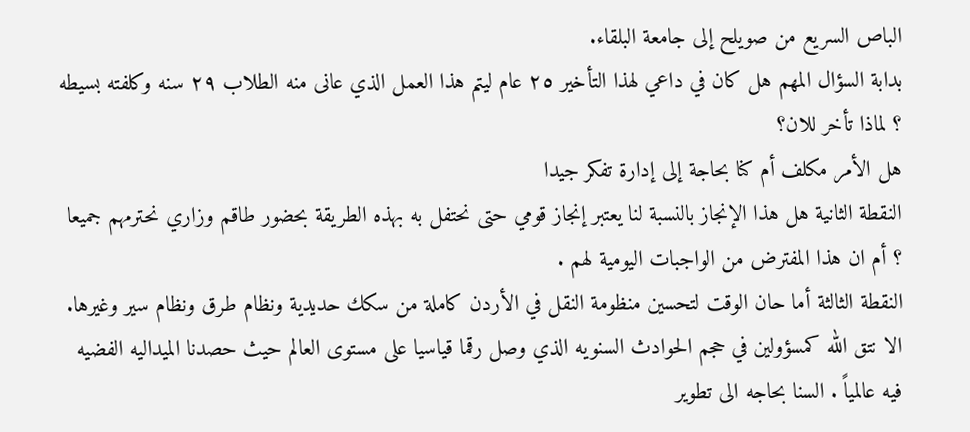الباص السريع من صويلح إلى جامعة البلقاء.
بدابة السؤال المهم هل كان في داعي لهذا التأخير ٢٥ عام ليتم هذا العمل الذي عانى منه الطلاب ٢٩ سنه وكلفته بسيطه ؟ لماذا تأخر للان؟
هل الأمر مكلف أم كنا بحاجة إلى إدارة تفكر جيدا
النقطة الثانية هل هذا الإنجاز بالنسبة لنا يعتبر إنجاز قومي حتى نحتفل به بهذه الطريقة بحضور طاقم وزاري نحترمهم جميعا ؟ أم ان هذا المفترض من الواجبات اليومية لهم .
النقطة الثالثة أما حان الوقت لتحسين منظومة النقل في الأردن كاملة من سكك حديدية ونظام طرق ونظام سير وغيرها.
الا نتق الله كمسؤولين في حجم الحوادث السنويه الذي وصل رقما قياسيا على مستوى العالم حيث حصدنا الميداليه الفضيه فيه عالمياً . السنا بحاجه الى تطوير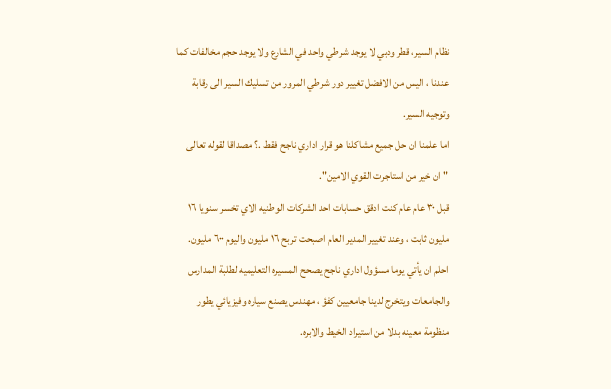نظام السير، قطر ودبي لا يوجد شرطي واحد في الشارع ولا يوجد حجم مخالفات كما عندنا ، اليس من الافضل تغيير دور شرطي المرور من تسليك السير الى رقابة وتوجيه السير.
اما علمنا ان حل جميع مشاكلنا هو قرار اداري ناجح فقط .؟ مصداقا لقوله تعالى "ان خير من استاجرت القوي الامين".
قبل ٣٠ عام عام كنت ادقق حسابات احد الشركات الوطنيه الاي تخسر سنويا ١٦ مليون ثابت ، وعند تغيير المدير العام اصبحت تربح ١٦ مليون واليوم ٦٠٠ مليون.
احلم ان يأتي يوما مسؤول اداري ناجح يصحح المسيره التعليميه لطلبة المدارس والجامعات ويتخرج لدينا جامعيين كفؤ ، مهندس يصنع سياره وفيزيائي يطور منظومة معينه بدلا من استيراد الخيط والابره.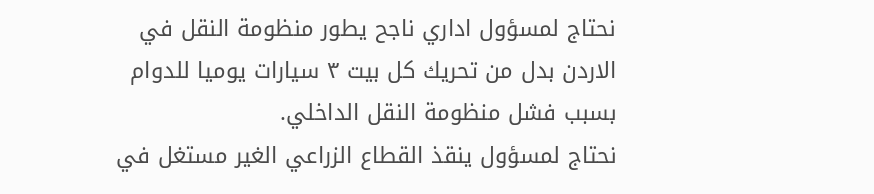نحتاج لمسؤول اداري ناجح يطور منظومة النقل في الاردن بدل من تحريك كل بيت ٣ سيارات يوميا للدوام بسبب فشل منظومة النقل الداخلي.
نحتاج لمسؤول ينقذ القطاع الزراعي الغير مستغل في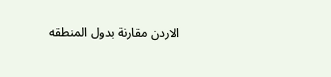الاردن مقارنة بدول المنطقه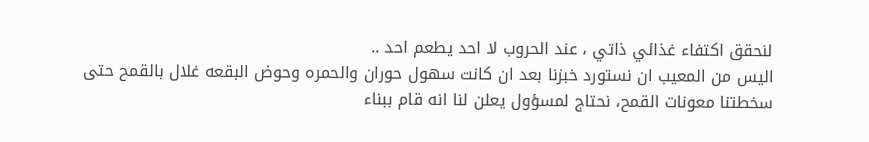لنحقق اكتفاء غذائي ذاتي ، عند الحروب لا احد يطعم احد ..
اليس من المعيب ان نستورد خبزنا بعد ان كانت سهول حوران والحمره وحوض البقعه غلال بالقمح حتى سخطتنا معونات القمح، نحتاج لمسؤول يعلن لنا انه قام ببناء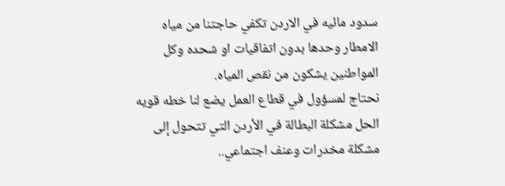سدود مائيه في الاردن تكفي حاجتنا من مياه الامطار وحدها بدون اتفاقيات او شحده وكل المواطنين يشكون من نقص المياه.
نحتاج لمسؤول في قطاع العمل يضع لنا خطه قويه الحل مشكلة البطالة في الأردن التي تتحول إلى مشكلة مخدرات وعنف اجتماعي..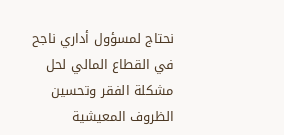نحتاج لمسؤول أداري ناجح في القطاع المالي لحل مشكلة الفقر وتحسين الظروف المعيشية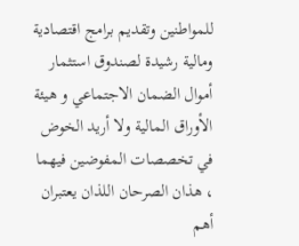للمواطنين وتقديم برامج اقتصادية ومالية رشيدة لصندوق استثمار أموال الضمان الاجتماعي و هيئة الأوراق المالية ولا أريد الخوض في تخصصات المفوضين فيهما ، هذان الصرحان اللذان يعتبران أهم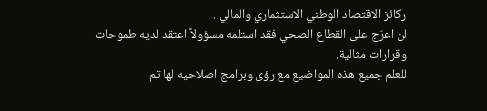ركائز الاقتصاد الوطني الاستثماري والمالي .
لن اعرّج على القطاع الصحي فقد استلمه مسؤولاً اعتقد لديه طموحات وقرارات مثالية.
للعلم جميع هذه المواضيع مع رؤى وبرامج اصلاحيه لها تم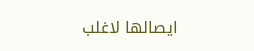ايصالها لاغلب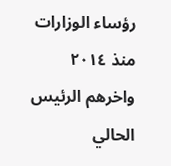رؤساء الوزارات منذ ٢٠١٤ واخرهم الرئيس الحالي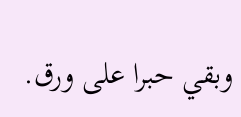وبقي حبرا على ورق.